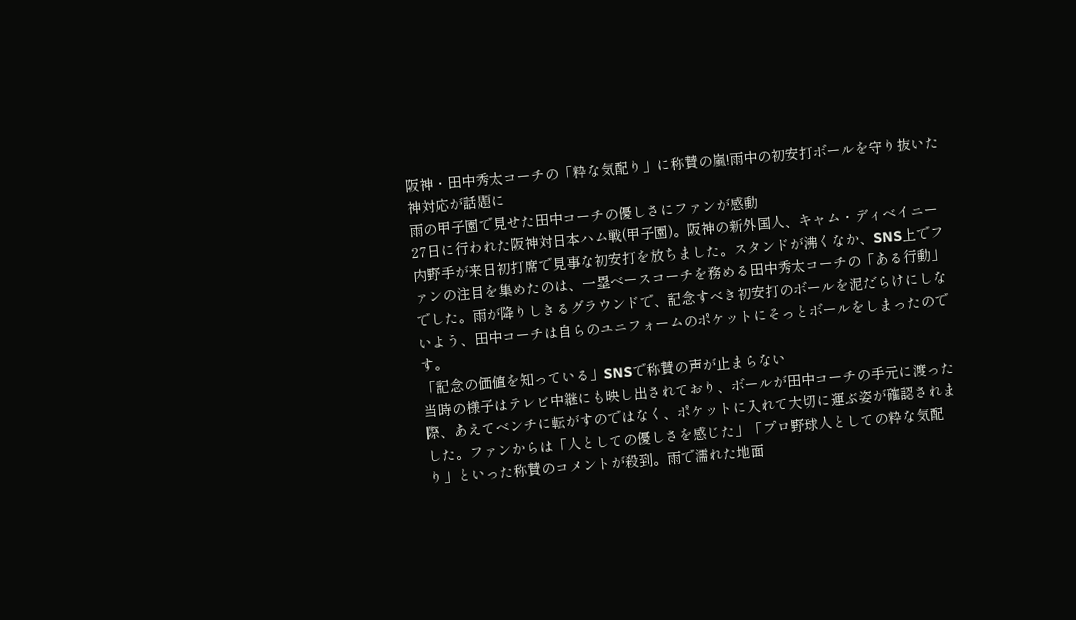阪神・田中秀太コーチの「粋な気配り」に称賛の嵐!雨中の初安打ボールを守り抜いた神対応が話題に
雨の甲子園で見せた田中コーチの優しさにファンが感動
27日に行われた阪神対日本ハム戦(甲子園)。阪神の新外国人、キャム・ディベイニー内野手が来日初打席で見事な初安打を放ちました。スタンドが沸くなか、SNS上でファンの注目を集めたのは、一塁ベースコーチを務める田中秀太コーチの「ある行動」でした。雨が降りしきるグラウンドで、記念すべき初安打のボールを泥だらけにしないよう、田中コーチは自らのユニフォームのポケットにそっとボールをしまったのです。
「記念の価値を知っている」SNSで称賛の声が止まらない
当時の様子はテレビ中継にも映し出されており、ボールが田中コーチの手元に渡った際、あえてベンチに転がすのではなく、ポケットに入れて大切に運ぶ姿が確認されました。ファンからは「人としての優しさを感じた」「プロ野球人としての粋な気配り」といった称賛のコメントが殺到。雨で濡れた地面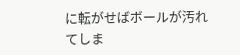に転がせばボールが汚れてしま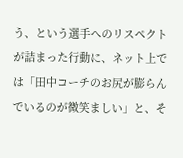う、という選手へのリスペクトが詰まった行動に、ネット上では「田中コーチのお尻が膨らんでいるのが微笑ましい」と、そ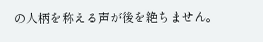の人柄を称える声が後を絶ちません。